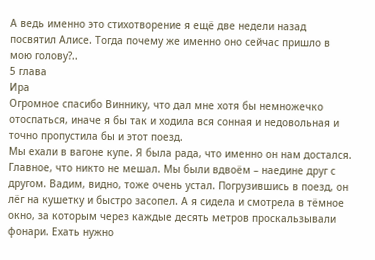А ведь именно это стихотворение я ещё две недели назад посвятил Алисе. Тогда почему же именно оно сейчас пришло в мою голову?..
5 глава
Ира
Огромное спасибо Виннику, что дал мне хотя бы немножечко отоспаться, иначе я бы так и ходила вся сонная и недовольная и точно пропустила бы и этот поезд.
Мы ехали в вагоне купе. Я была рада, что именно он нам достался. Главное, что никто не мешал. Мы были вдвоём – наедине друг с другом. Вадим, видно, тоже очень устал. Погрузившись в поезд, он лёг на кушетку и быстро засопел. А я сидела и смотрела в тёмное окно, за которым через каждые десять метров проскальзывали фонари. Ехать нужно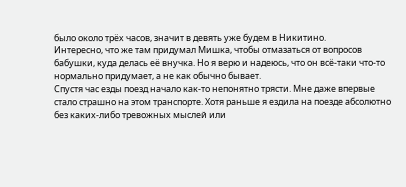было около трёх часов, значит в девять уже будем в Никитино.
Интересно, что же там придумал Мишка, чтобы отмазаться от вопросов бабушки, куда делась её внучка. Но я верю и надеюсь, что он всё-таки что-то нормально придумает, а не как обычно бывает.
Спустя час езды поезд начало как-то непонятно трясти. Мне даже впервые стало страшно на этом транспорте. Хотя раньше я ездила на поезде абсолютно без каких-либо тревожных мыслей или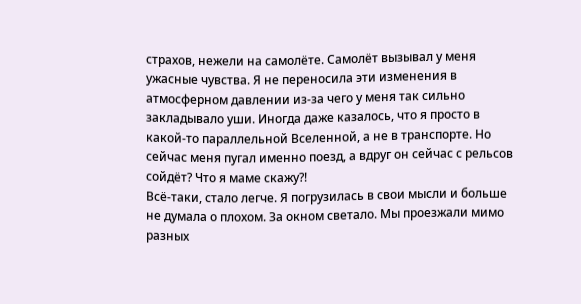страхов, нежели на самолёте. Самолёт вызывал у меня ужасные чувства. Я не переносила эти изменения в атмосферном давлении из-за чего у меня так сильно закладывало уши. Иногда даже казалось, что я просто в какой-то параллельной Вселенной, а не в транспорте. Но сейчас меня пугал именно поезд, а вдруг он сейчас с рельсов сойдёт? Что я маме скажу?!
Всё-таки, стало легче. Я погрузилась в свои мысли и больше не думала о плохом. За окном светало. Мы проезжали мимо разных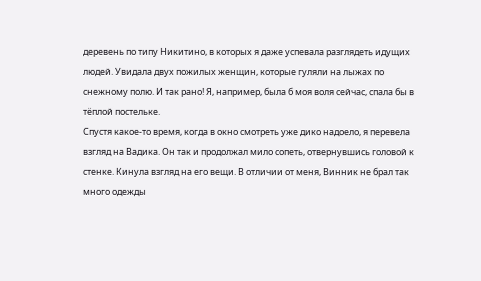деревень по типу Никитино, в которых я даже успевала разглядеть идущих людей. Увидала двух пожилых женщин, которые гуляли на лыжах по снежному полю. И так рано! Я, например, была б моя воля сейчас, спала бы в тёплой постельке.
Спустя какое-то время, когда в окно смотреть уже дико надоело, я перевела взгляд на Вадика. Он так и продолжал мило сопеть, отвернувшись головой к стенке. Кинула взгляд на его вещи. В отличии от меня, Винник не брал так много одежды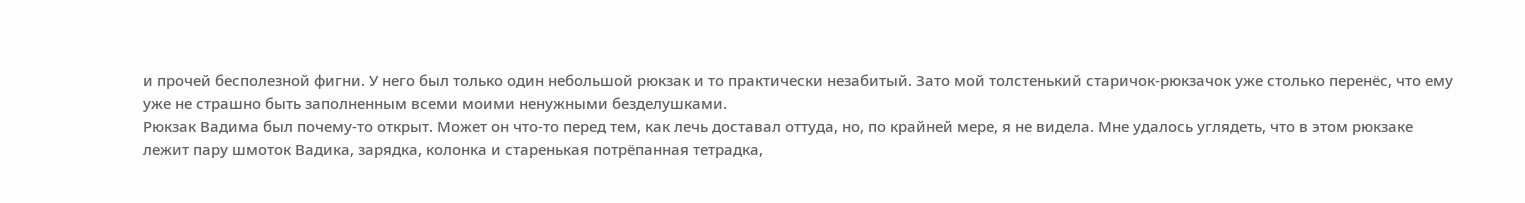и прочей бесполезной фигни. У него был только один небольшой рюкзак и то практически незабитый. Зато мой толстенький старичок-рюкзачок уже столько перенёс, что ему уже не страшно быть заполненным всеми моими ненужными безделушками.
Рюкзак Вадима был почему-то открыт. Может он что-то перед тем, как лечь доставал оттуда, но, по крайней мере, я не видела. Мне удалось углядеть, что в этом рюкзаке лежит пару шмоток Вадика, зарядка, колонка и старенькая потрёпанная тетрадка,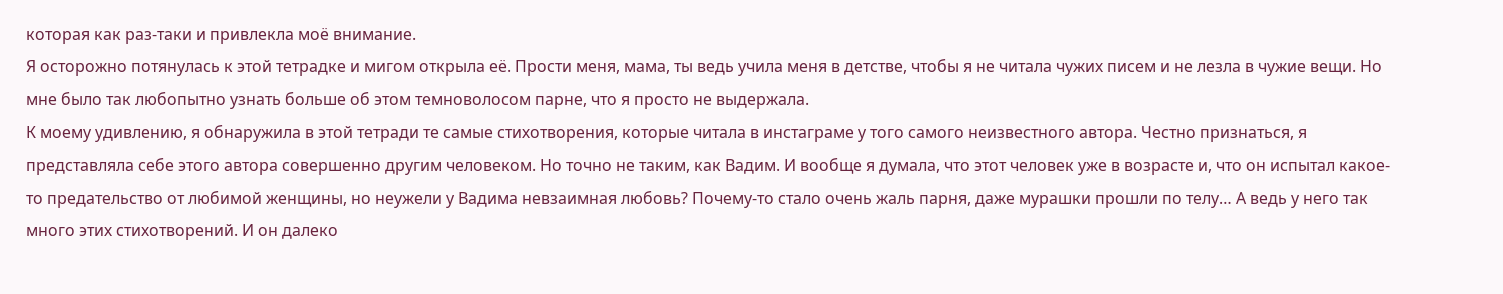которая как раз-таки и привлекла моё внимание.
Я осторожно потянулась к этой тетрадке и мигом открыла её. Прости меня, мама, ты ведь учила меня в детстве, чтобы я не читала чужих писем и не лезла в чужие вещи. Но мне было так любопытно узнать больше об этом темноволосом парне, что я просто не выдержала.
К моему удивлению, я обнаружила в этой тетради те самые стихотворения, которые читала в инстаграме у того самого неизвестного автора. Честно признаться, я представляла себе этого автора совершенно другим человеком. Но точно не таким, как Вадим. И вообще я думала, что этот человек уже в возрасте и, что он испытал какое-то предательство от любимой женщины, но неужели у Вадима невзаимная любовь? Почему-то стало очень жаль парня, даже мурашки прошли по телу… А ведь у него так много этих стихотворений. И он далеко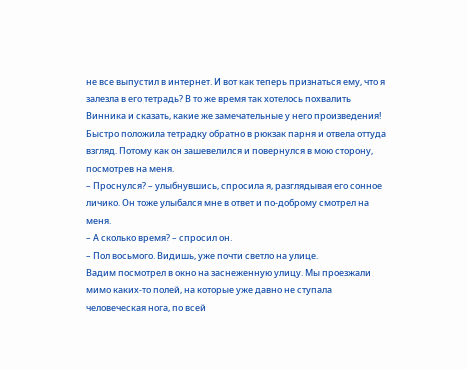не все выпустил в интернет. И вот как теперь признаться ему, что я залезла в его тетрадь? В то же время так хотелось похвалить Винника и сказать, какие же замечательные у него произведения! Быстро положила тетрадку обратно в рюкзак парня и отвела оттуда взгляд. Потому как он зашевелился и повернулся в мою сторону, посмотрев на меня.
– Проснулся? – улыбнувшись, спросила я, разглядывая его сонное личико. Он тоже улыбался мне в ответ и по-доброму смотрел на меня.
– А сколько время? – спросил он.
– Пол восьмого. Видишь, уже почти светло на улице.
Вадим посмотрел в окно на заснеженную улицу. Мы проезжали мимо каких-то полей, на которые уже давно не ступала человеческая нога, по всей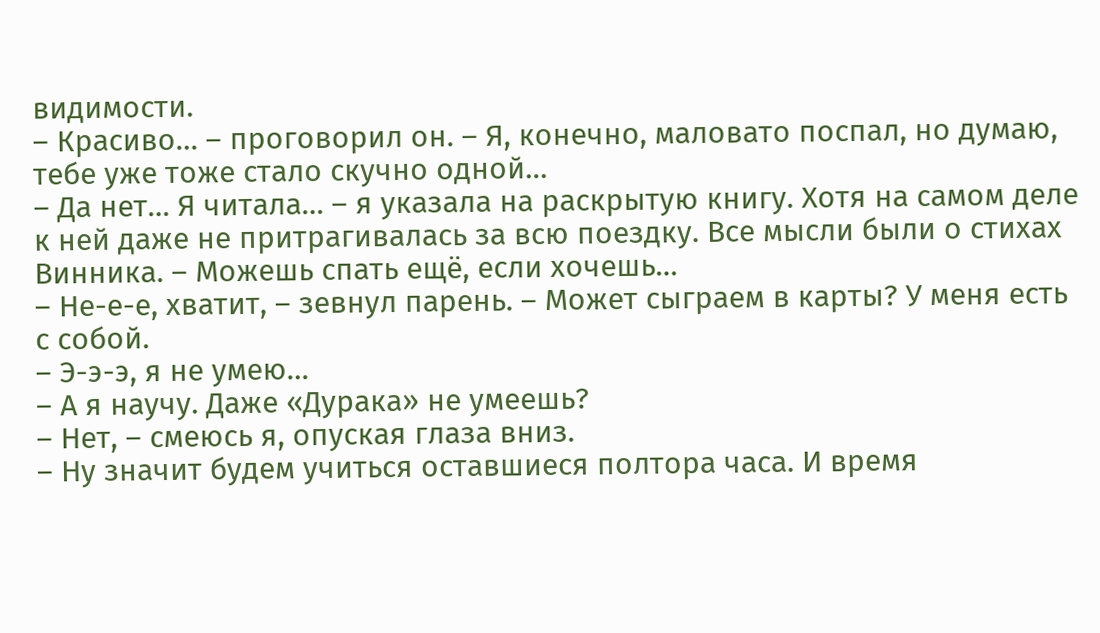видимости.
– Красиво… – проговорил он. – Я, конечно, маловато поспал, но думаю, тебе уже тоже стало скучно одной…
– Да нет… Я читала… – я указала на раскрытую книгу. Хотя на самом деле к ней даже не притрагивалась за всю поездку. Все мысли были о стихах Винника. – Можешь спать ещё, если хочешь…
– Не-е-е, хватит, – зевнул парень. – Может сыграем в карты? У меня есть с собой.
– Э-э-э, я не умею…
– А я научу. Даже «Дурака» не умеешь?
– Нет, – смеюсь я, опуская глаза вниз.
– Ну значит будем учиться оставшиеся полтора часа. И время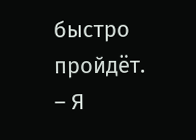быстро пройдёт.
– Я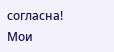согласна!
Мои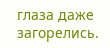глаза даже загорелись.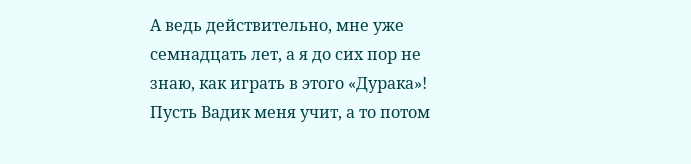А ведь действительно, мне уже семнадцать лет, а я до сих пор не знаю, как играть в этого «Дурака»! Пусть Вадик меня учит, а то потом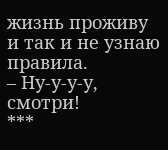жизнь проживу и так и не узнаю правила.
– Ну-у-у-у, смотри!
***